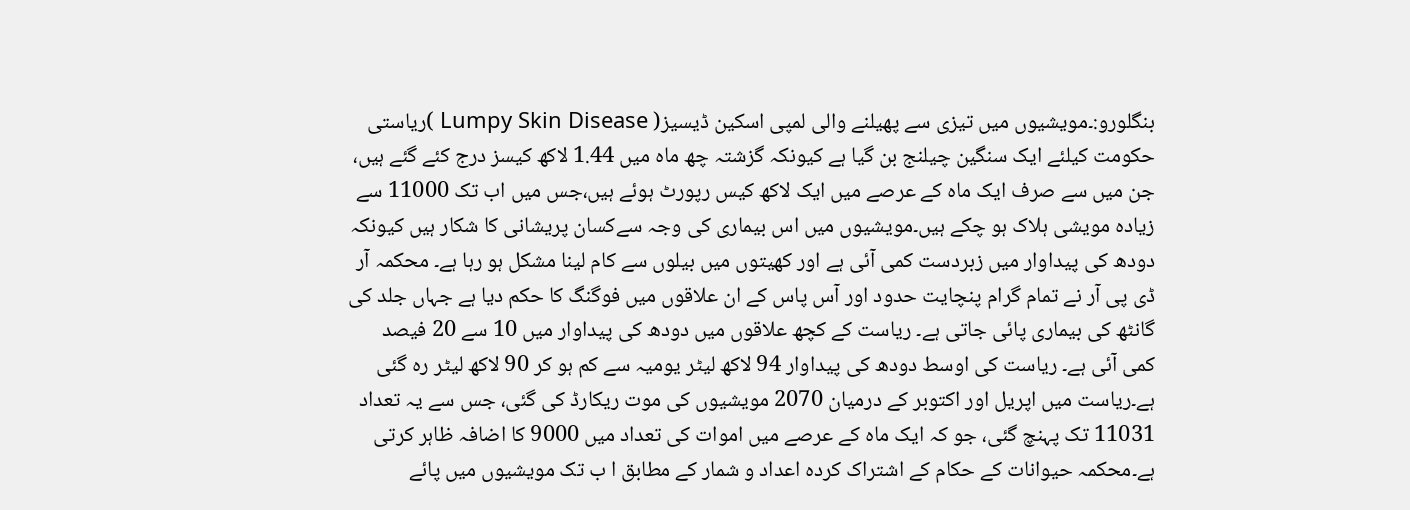بنگلورو:۔مویشیوں میں تیزی سے پھیلنے والی لمپی اسکین ڈیسیز( Lumpy Skin Disease )ریاستی حکومت کیلئے ایک سنگین چیلنج بن گیا ہے کیونکہ گزشتہ چھ ماہ میں 1.44 لاکھ کیسز درج کئے گئے ہیں، جن میں سے صرف ایک ماہ کے عرصے میں ایک لاکھ کیس رپورٹ ہوئے ہیں،جس میں اب تک 11000 سے زیادہ مویشی ہلاک ہو چکے ہیں۔مویشیوں میں اس بیماری کی وجہ سےکسان پریشانی کا شکار ہیں کیونکہ دودھ کی پیداوار میں زبردست کمی آئی ہے اور کھیتوں میں بیلوں سے کام لینا مشکل ہو رہا ہے۔ محکمہ آر ڈی پی آر نے تمام گرام پنچایت حدود اور آس پاس کے ان علاقوں میں فوگنگ کا حکم دیا ہے جہاں جلد کی گانٹھ کی بیماری پائی جاتی ہے۔ ریاست کے کچھ علاقوں میں دودھ کی پیداوار میں 10 سے 20 فیصد کمی آئی ہے۔ ریاست کی اوسط دودھ کی پیداوار 94 لاکھ لیٹر یومیہ سے کم ہو کر 90 لاکھ لیٹر رہ گئی ہے۔ریاست میں اپریل اور اکتوبر کے درمیان 2070 مویشیوں کی موت ریکارڈ کی گئی، جس سے یہ تعداد 11031 تک پہنچ گئی، جو کہ ایک ماہ کے عرصے میں اموات کی تعداد میں 9000 کا اضافہ ظاہر کرتی ہے۔محکمہ حیوانات کے حکام کے اشتراک کردہ اعداد و شمار کے مطابق ا ب تک مویشیوں میں پائے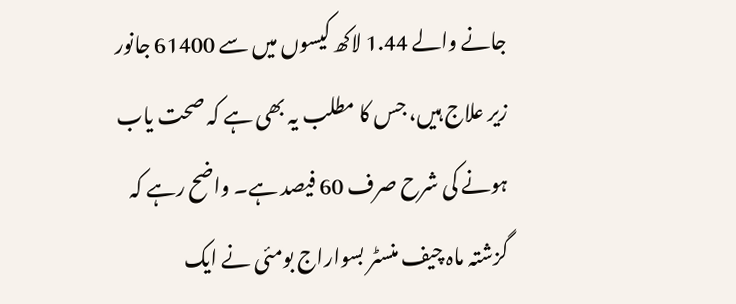جانے والے 1.44 لاکھ کیسوں میں سے 61400 جانور زیر علاج ہیں، جس کا مطلب یہ بھی ہے کہ صحت یاب ہونے کی شرح صرف 60 فیصد ہے۔ واضح رہے کہ گزشتہ ماہ چیف منسٹر بسواراج بومئی نے ایک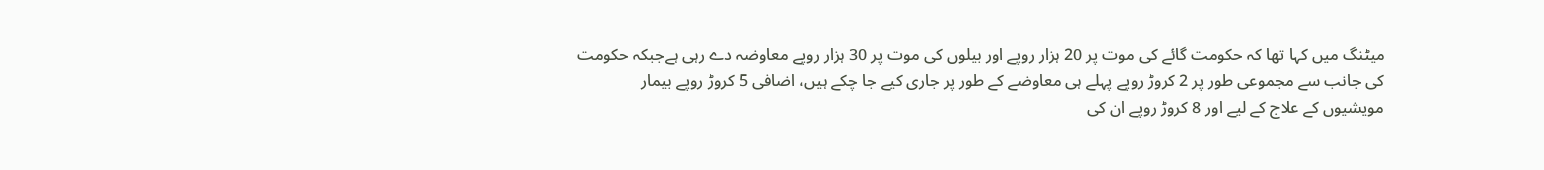میٹنگ میں کہا تھا کہ حکومت گائے کی موت پر 20 ہزار روپے اور بیلوں کی موت پر 30 ہزار روپے معاوضہ دے رہی ہےجبکہ حکومت کی جانب سے مجموعی طور پر 2 کروڑ روپے پہلے ہی معاوضے کے طور پر جاری کیے جا چکے ہیں، اضافی 5 کروڑ روپے بیمار مویشیوں کے علاج کے لیے اور 8 کروڑ روپے ان کی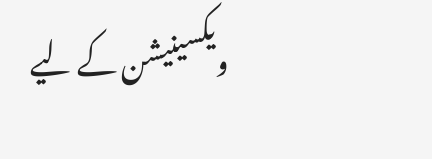ویکسینیشن کے لیے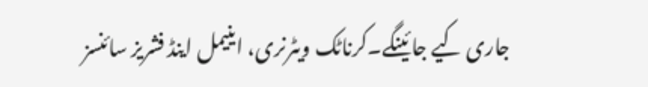جاری کیے جائینگے۔کرناٹک ویٹرنری، اینیمل اینڈ فشریز سائنسز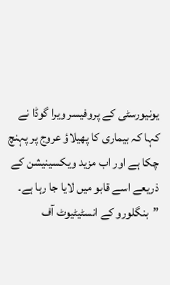یونیورسٹی کے پروفیسر ویرا گوڈا نے کہا کہ بیماری کا پھیلاؤ عروج پر پہنچ چکا ہے اور اب مزید ویکسینیشن کے ذریعے اسے قابو میں لایا جا رہا ہے۔ ”بنگلورو کے انسٹیٹیوٹ آف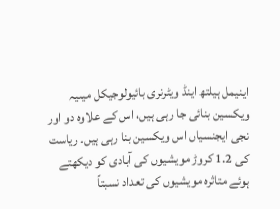اینیمل ہیلتھ اینڈ ویٹرنری بائیولوجیکل میںیہ ویکسین بنائی جا رہی ہیں، اس کے علاوہ دو اور نجی ایجنسیاں اس ویکسین بنا رہی ہیں۔ ریاست کی 1.2 کروڑ مویشیوں کی آبادی کو دیکھتے ہوئے متاثرہ مویشیوں کی تعداد نسبتاً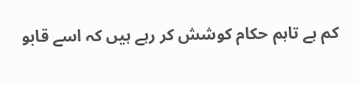کم ہے تاہم حکام کوشش کر رہے ہیں کہ اسے قابو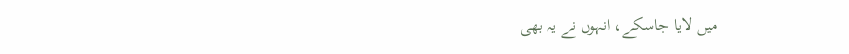میں لایا جاسکے، انہوں نے یہ بھی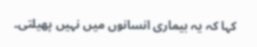کہا کہ یہ بیماری انسانوں میں نہیں پھیلتی۔